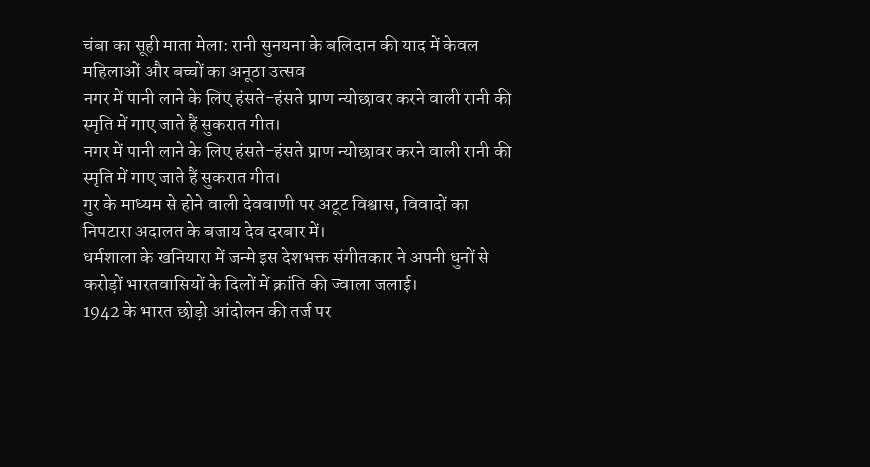चंबा का सूही माता मेला: रानी सुनयना के बलिदान की याद में केवल महिलाओं और बच्चों का अनूठा उत्सव
नगर में पानी लाने के लिए हंसते-हंसते प्राण न्योछावर करने वाली रानी की स्मृति में गाए जाते हैं सुकरात गीत।
नगर में पानी लाने के लिए हंसते-हंसते प्राण न्योछावर करने वाली रानी की स्मृति में गाए जाते हैं सुकरात गीत।
गुर के माध्यम से होने वाली देववाणी पर अटूट विश्वास, विवादों का निपटारा अदालत के बजाय देव दरबार में।
धर्मशाला के खनियारा में जन्मे इस देशभक्त संगीतकार ने अपनी धुनों से करोड़ों भारतवासियों के दिलों में क्रांति की ज्वाला जलाई।
1942 के भारत छोड़ो आंदोलन की तर्ज पर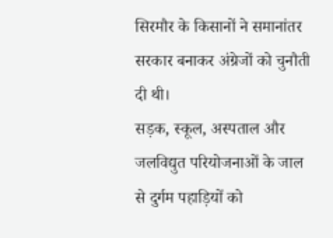सिरमौर के किसानों ने समानांतर सरकार बनाकर अंग्रेजों को चुनौती दी थी।
सड़क, स्कूल, अस्पताल और जलविद्युत परियोजनाओं के जाल से दुर्गम पहाड़ियों को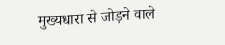मुख्यधारा से जोड़ने वाले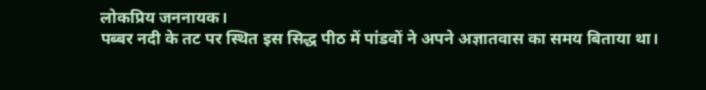लोकप्रिय जननायक।
पब्बर नदी के तट पर स्थित इस सिद्ध पीठ में पांडवों ने अपने अज्ञातवास का समय बिताया था।